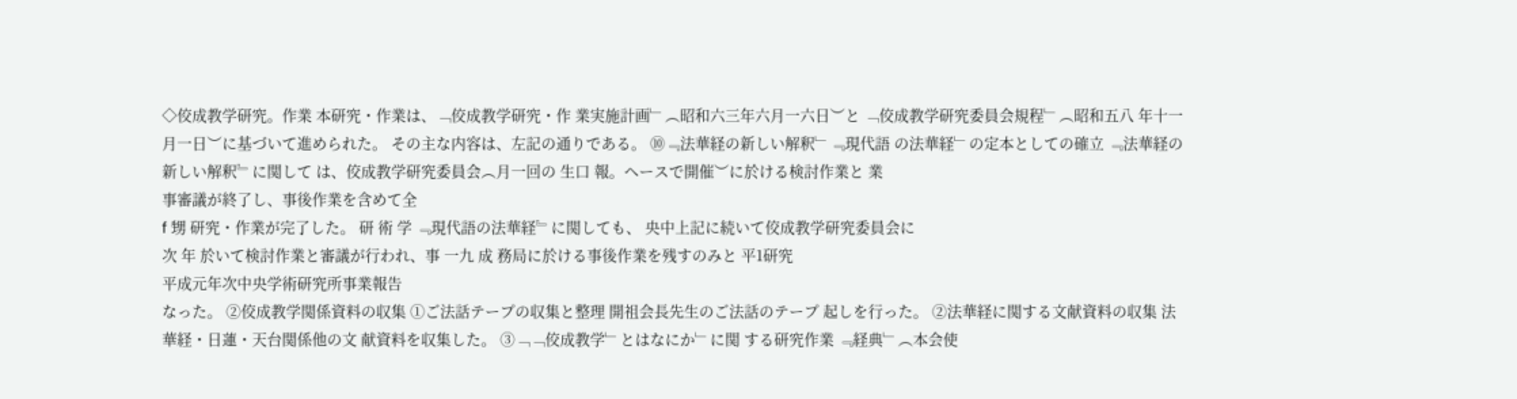◇佼成教学研究。作業 本研究・作業は、﹁佼成教学研究・作 業実施計画﹂︵昭和六三年六月一六日︶と ﹁佼成教学研究委員会規程﹂︵昭和五八 年十一月一日︶に基づいて進められた。 その主な内容は、左記の通りである。 ⑩﹃法華経の新しい解釈﹂﹃現代語 の法華経﹂の定本としての確立 ﹃法華経の新しい解釈﹄に関して は、佼成教学研究委員会︵月一回の 生口 報。ヘースで開催︶に於ける検討作業と 業
事審議が終了し、事後作業を含めて全
f 甥 研究・作業が完了した。 研 術 学 ﹃現代語の法華経﹄に関しても、 央中上記に続いて佼成教学研究委員会に
次 年 於いて検討作業と審議が行われ、事 一九 成 務局に於ける事後作業を残すのみと 平1研究
平成元年次中央学術研究所事業報告
なった。 ②佼成教学関係資料の収集 ①ご法話テープの収集と整理 開祖会長先生のご法話のテープ 起しを行った。 ②法華経に関する文献資料の収集 法華経・日蓮・天台関係他の文 献資料を収集した。 ③﹁﹁佼成教学﹂とはなにか﹂に関 する研究作業 ﹃経典﹂︵本会使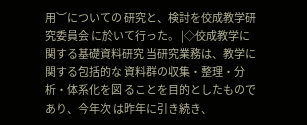用︶についての 研究と、検討を佼成教学研究委員会 に於いて行った。 |◇佼成教学に関する基礎資料研究 当研究業務は、教学に関する包括的な 資料群の収集・整理・分析・体系化を図 ることを目的としたものであり、今年次 は昨年に引き続き、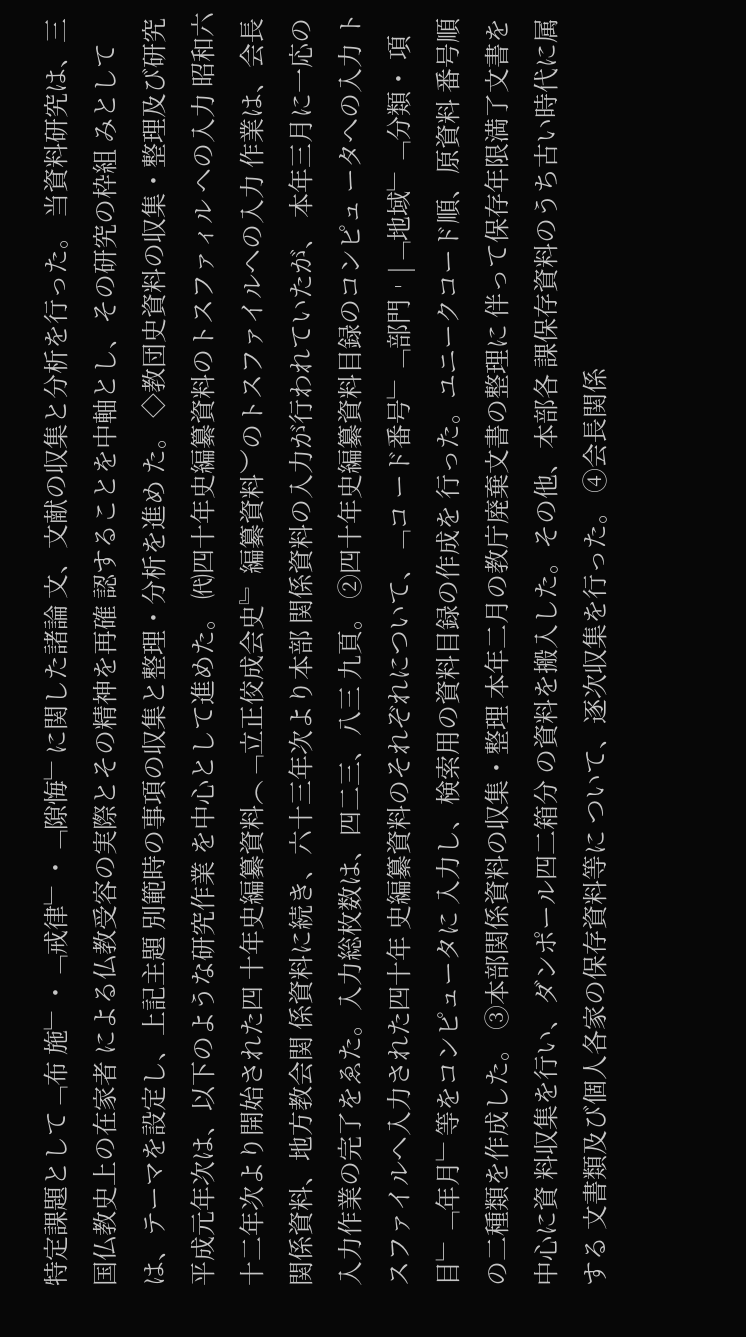特定課題として﹁布 施﹂・﹁戒律﹂・﹁隙悔﹂に関した諸論 文、文献の収集と分析を行った。 当資料研究は、三国仏教史上の在家者 による仏教受容の実際とその精神を再確 認することを中軸とし、その研究の枠組 みとしては、テーマを設定し、上記主題 別範時の事項の収集と整理・分析を進め た。 ◇教団史資料の収集・整理及び研究 平成元年次は、以下のような研究作業 を中心として進めた。 ㈹四十年史編纂資料のトスファィル ヘの入力 昭和六十二年次より開始された四 十年史編纂資料︵﹁立正佼成会史﹄ 編纂資料︶のトスファイルヘの入力 作業は、会長関係資料、地方教会関 係資料に続き、六十三年次より本部 関係資料の入力が行われていたが、 本年三月に一応の入力作業の完了をゑた。入力総枚数は、四二三、八三 九頁。 ②四十年史編纂資料目録のコンピュ ータへの入力 トスファイルヘ入力された四十年 史編纂資料のそれぞれについて、﹁コ ード番号﹂﹁部門︲|﹁地域﹂﹁分類・ 項目﹂﹁年月﹂等をコンピュータに 入力し、検索用の資料目録の作成を 行った。ユニークコード順、原資料 番号順の二種類を作成した。 ③本部関係資料の収集・整理 本年二月の教庁廃棄文書の整理に 伴って保存年限満了文書を中心に資 料収集を行い、ダンポール四二箱分 の資料を搬入した。その他、本部各 課保存資料のうち古い時代に属する 文書類及び個人各家の保存資料等に ついて、逐次収集を行った。 ④会長関係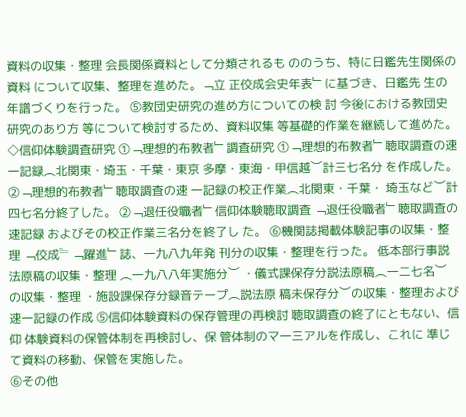資料の収集・整理 会長関係資料として分類されるも ののうち、特に日鑑先生関係の資料 について収集、整理を進めた。﹁立 正佼成会史年表﹂に基づき、日鑑先 生の年譜づくりを行った。 ⑤教団史研究の進め方についての検 討 今後における教団史研究のあり方 等について検討するため、資料収集 等基礎的作業を継続して進めた。 ◇信仰体験調査研究 ①﹁理想的布教者﹂調査研究 ①﹁理想的布教者﹂聴取調査の速 一記録︵北関東・埼玉・千葉・東京 多摩・東海・甲信越︶計三七名分 を作成した。 ②﹁理想的布教者﹂聴取調査の速 一記録の校正作業︵北関東・千葉・ 埼玉など︶計四七名分終了した。 ②﹁退任役職者﹂信仰体験聴取調査 ﹁退任役職者﹂聴取調査の速記録 およびその校正作業三名分を終了し た。 ⑥機関誌掲載体験記事の収集・整理 ﹁佼成﹄﹁躍進﹂誌、一九八九年発 刊分の収集・整理を行った。 低本部行事説法原稿の収集・整理 ︵一九八八年実施分︶ ・儀式課保存分説法原稿︵一二七名︶ の収集・整理 ・施設課保存分録音テープ︵説法原 稿未保存分︶の収集・整理および 速一記録の作成 ⑤信仰体験資料の保存管理の再検討 聴取調査の終了にともない、信仰 体験資料の保管体制を再検討し、保 管体制のマ一三アルを作成し、これに 準じて資料の移動、保管を実施した。
⑥その他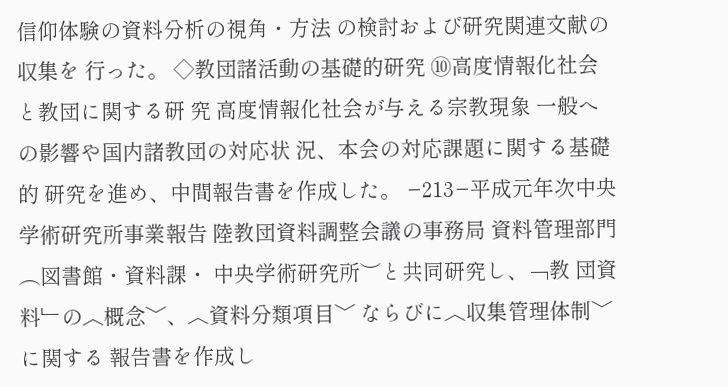信仰体験の資料分析の視角・方法 の検討および研究関連文献の収集を 行った。 ◇教団諸活動の基礎的研究 ⑩高度情報化社会と教団に関する研 究 高度情報化社会が与える宗教現象 一般への影響や国内諸教団の対応状 況、本会の対応課題に関する基礎的 研究を進め、中間報告書を作成した。 −213−平成元年次中央学術研究所事業報告 陸教団資料調整会議の事務局 資料管理部門︵図書館・資料課・ 中央学術研究所︶と共同研究し、﹁教 団資料﹂の︿概念﹀、︿資料分類項目﹀ ならびに︿収集管理体制﹀に関する 報告書を作成し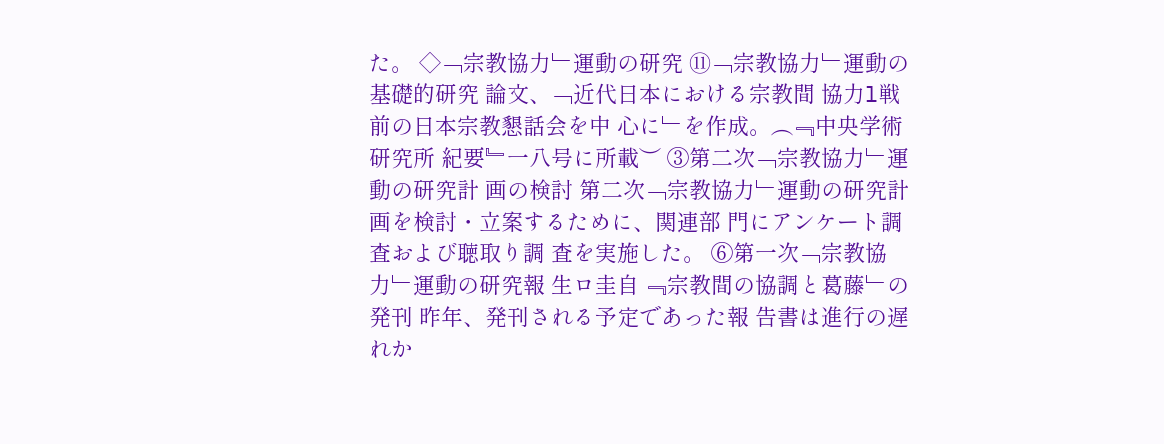た。 ◇﹁宗教協力﹂運動の研究 ⑪﹁宗教協力﹂運動の基礎的研究 論文、﹁近代日本における宗教間 協力l戦前の日本宗教懇話会を中 心に﹂を作成。︵﹃中央学術研究所 紀要﹄一八号に所載︶ ③第二次﹁宗教協力﹂運動の研究計 画の検討 第二次﹁宗教協力﹂運動の研究計 画を検討・立案するために、関連部 門にアンケート調査および聴取り調 査を実施した。 ⑥第一次﹁宗教協力﹂運動の研究報 生ロ圭自 ﹃宗教間の協調と葛藤﹂の発刊 昨年、発刊される予定であった報 告書は進行の遅れか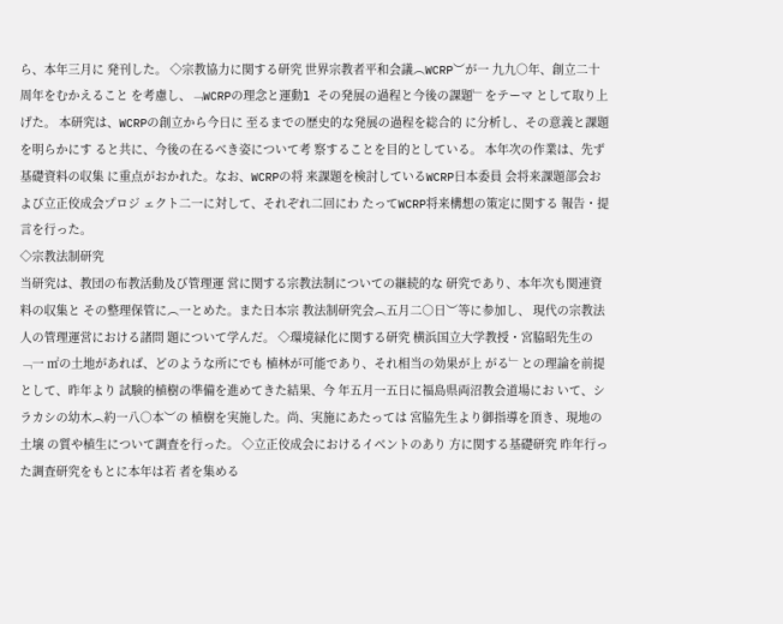ら、本年三月に 発刊した。 ◇宗教協力に関する研究 世界宗教者平和会議︵WCRP︶が一 九九○年、創立二十周年をむかえること を考慮し、﹁WCRPの理念と運動l その発展の過程と今後の課題﹂をテーマ として取り上げた。 本研究は、WCRPの創立から今日に 至るまでの歴史的な発展の過程を総合的 に分析し、その意義と課題を明らかにす ると共に、今後の在るべき姿について考 察することを目的としている。 本年次の作業は、先ず基礎資料の収集 に重点がおかれた。なお、WCRPの将 来課題を検討しているWCRP日本委員 会将来課題部会および立正佼成会プロジ ェクト二一に対して、それぞれ二回にわ たってWCRP将来構想の策定に関する 報告・提言を行った。
◇宗教法制研究
当研究は、教団の布教活動及び管理運 営に関する宗教法制についての継続的な 研究であり、本年次も関連資料の収集と その整理保管に︵一とめた。また日本宗 教法制研究会︵五月二○日︶等に参加し、 現代の宗教法人の管理運営における諸問 題について学んだ。 ◇環境緑化に関する研究 横浜国立大学教授・宮脇昭先生の﹁一 ㎡の土地があれば、どのような所にでも 植林が可能であり、それ相当の効果が上 がる﹂との理論を前提として、昨年より 試験的植樹の準備を進めてきた結果、今 年五月一五日に福島県両沼教会道場にお いて、シラカシの幼木︵約一八○本︶の 植樹を実施した。尚、実施にあたっては 宮脇先生より御指導を頂き、現地の土壌 の質や植生について調査を行った。 ◇立正佼成会におけるイベントのあり 方に関する基礎研究 昨年行った調査研究をもとに本年は若 者を集める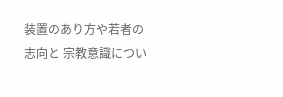装置のあり方や若者の志向と 宗教意識につい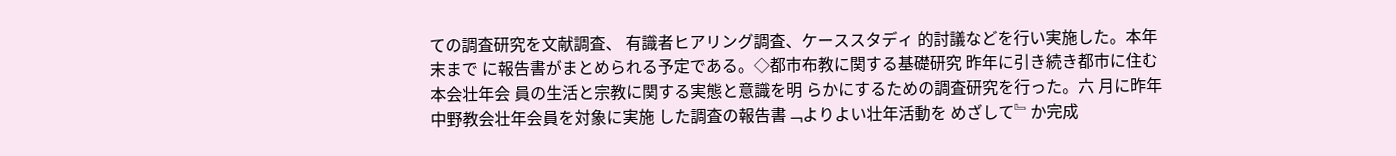ての調査研究を文献調査、 有識者ヒアリング調査、ケーススタディ 的討議などを行い実施した。本年末まで に報告書がまとめられる予定である。◇都市布教に関する基礎研究 昨年に引き続き都市に住む本会壮年会 員の生活と宗教に関する実態と意識を明 らかにするための調査研究を行った。六 月に昨年中野教会壮年会員を対象に実施 した調査の報告書﹁よりよい壮年活動を めざして﹄か完成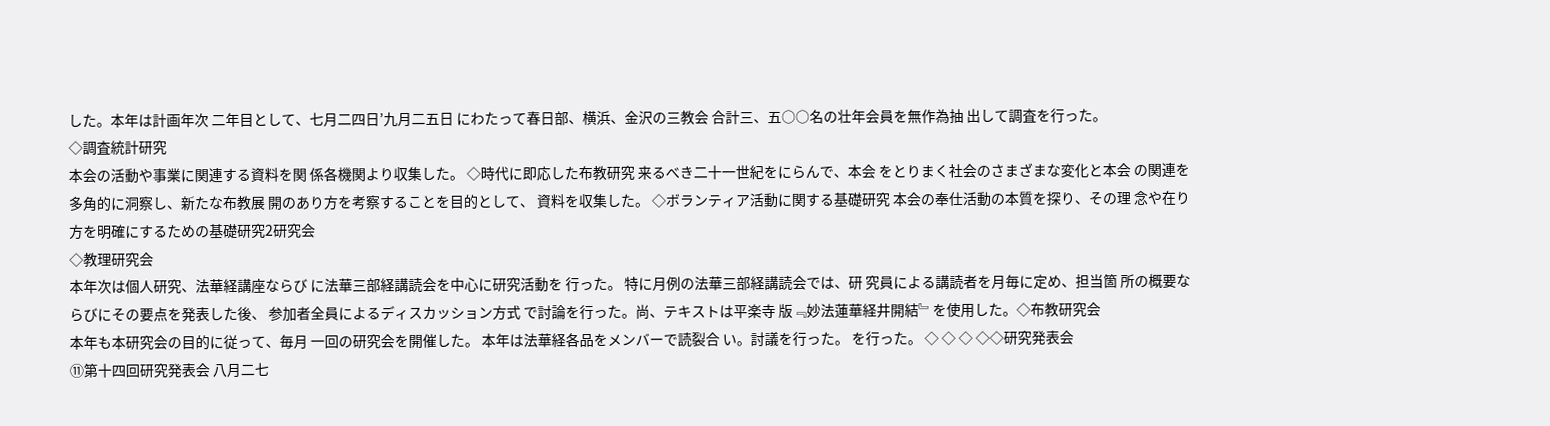した。本年は計画年次 二年目として、七月二四日’九月二五日 にわたって春日部、横浜、金沢の三教会 合計三、五○○名の壮年会員を無作為抽 出して調査を行った。
◇調査統計研究
本会の活動や事業に関連する資料を関 係各機関より収集した。 ◇時代に即応した布教研究 来るべき二十一世紀をにらんで、本会 をとりまく社会のさまざまな変化と本会 の関連を多角的に洞察し、新たな布教展 開のあり方を考察することを目的として、 資料を収集した。 ◇ボランティア活動に関する基礎研究 本会の奉仕活動の本質を探り、その理 念や在り方を明確にするための基礎研究2研究会
◇教理研究会
本年次は個人研究、法華経講座ならび に法華三部経講読会を中心に研究活動を 行った。 特に月例の法華三部経講読会では、研 究員による講読者を月毎に定め、担当箇 所の概要ならびにその要点を発表した後、 参加者全員によるディスカッション方式 で討論を行った。尚、テキストは平楽寺 版﹃妙法蓮華経井開結﹄を使用した。◇布教研究会
本年も本研究会の目的に従って、毎月 一回の研究会を開催した。 本年は法華経各品をメンバーで読裂合 い。討議を行った。 を行った。 ◇ ◇ ◇ ◇◇研究発表会
⑪第十四回研究発表会 八月二七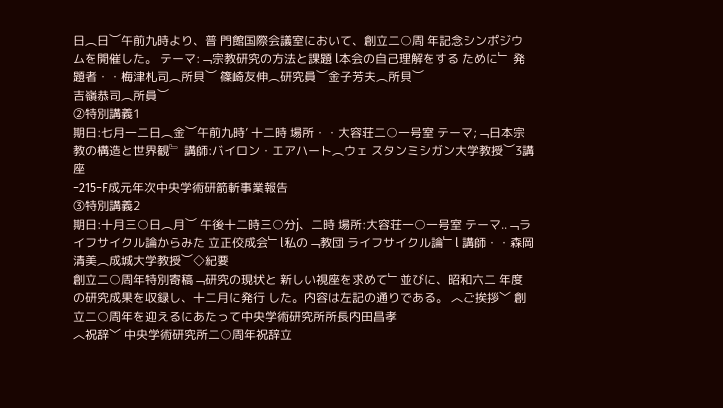日︵日︶午前九時より、普 門館国際会議室において、創立二○周 年記念シンポジウムを開催した。 テーマ:﹁宗教研究の方法と課題 l本会の自己理解をする ために﹂ 発題者・・梅津札司︵所貝︶ 篠崎友伸︵研究員︶金子芳夫︵所貝︶
吉嶺恭司︵所員︶
②特別講義1
期日:七月一二日︵金︶午前九時’ 十二時 場所・・大容荘二○一号室 テーマ;﹁日本宗教の構造と世界観﹄ 講師:バイロン・エアハート︵ウェ スタンミシガン大学教授︶3講座
−215−F成元年次中央学術研箭斬事業報告
③特別講義2
期日:十月三○日︵月︶ 午後十二時三○分j、二時 場所:大容荘一○一号室 テーマ..﹁ライフサイクル論からみた 立正佼成会﹂l私の﹁教団 ライフサイクル論﹂l 講師・・森岡清美︵成城大学教授︶◇紀要
創立二○周年特別寄稿﹁研究の現状と 新しい視座を求めて﹂並びに、昭和六二 年度の研究成果を収録し、十二月に発行 した。内容は左記の通りである。 ︿ご挨拶﹀ 創立二○周年を迎えるにあたって中央学術研究所所長内田昌孝
︿祝辞﹀ 中央学術研究所二○周年祝辞立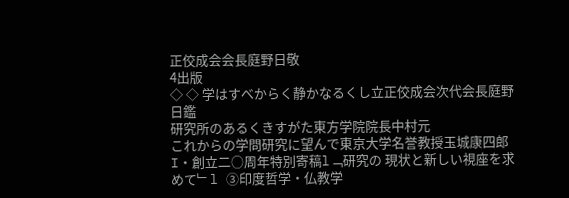正佼成会会長庭野日敬
4出版
◇ ◇ 学はすべからく静かなるくし立正佼成会次代会長庭野日鑑
研究所のあるくきすがた東方学院院長中村元
これからの学問研究に望んで東京大学名誉教授玉城康四郎
I・創立二○周年特別寄稿l﹁研究の 現状と新しい視座を求めて﹂l ③印度哲学・仏教学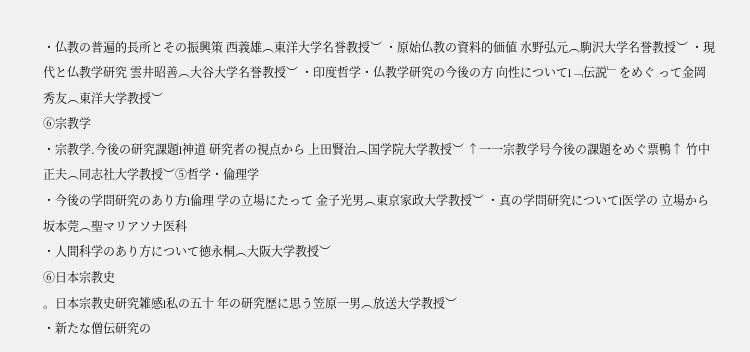・仏教の普遍的長所とその振興策 西義雄︵東洋大学名誉教授︶ ・原始仏教の資料的価値 水野弘元︵駒沢大学名誉教授︶ ・現代と仏教学研究 雲井昭善︵大谷大学名誉教授︶ ・印度哲学・仏教学研究の今後の方 向性についてl﹁伝説﹂をめぐ って金岡秀友︵東洋大学教授︶
⑥宗教学
・宗教学.今後の研究課題l神道 研究者の視点から 上田賢治︵国学院大学教授︶ ↑一一宗教学号今後の課題をめぐ票鴨↑ 竹中正夫︵同志社大学教授︶⑤哲学・倫理学
・今後の学問研究のあり方l倫理 学の立場にたって 金子光男︵東京家政大学教授︶ ・真の学問研究についてl医学の 立場から坂本莞︵聖マリアソナ医科
・人間科学のあり方について徳永桐︵大阪大学教授︶
⑥日本宗教史
。日本宗教史研究雑感l私の五十 年の研究歴に思う笠原一男︵放送大学教授︶
・新たな僧伝研究の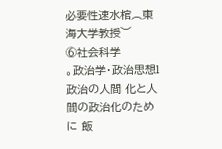必要性速水棺︵東海大学教授︶
⑥社会科学
。政治学・政治思想l政治の人間 化と人間の政治化のために 飯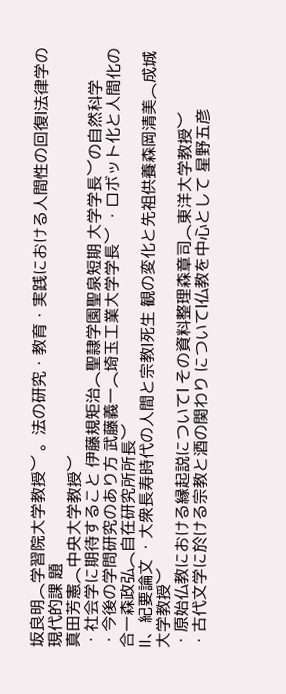坂良明︵学習院大学教授︶ 。法の研究・教育・実践における人間性の回復l法律学の現代的課 題
真田芳憲︵中央大学教授︶
・社会学に期待すること 伊藤規矩治︵聖隷学園聖泉短期 大学学長︶の自然科学
・今後の学問研究のあり方 武藤義一︵埼玉工業大学学長︶ ・ロボット化と人間化の合一森政弘︵自在研究所所長︶
Ⅱ、紀要論文 ・大衆長寿時代の人間と宗教l死生 観の変化と先祖供養森岡清美︵成城大学教授︶
・原始仏教における縁起説についてl その資料整理森章司︵東洋大学教授︶
・古代文学に於ける宗教と酒の関わり についてl仏教を中心として 星野五彦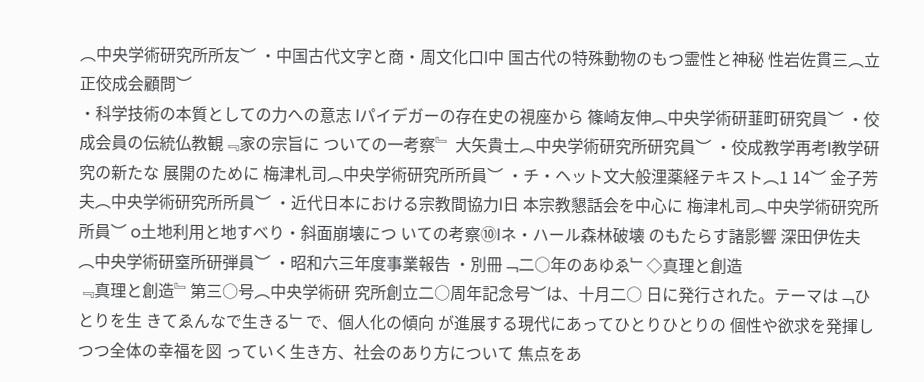︵中央学術研究所所友︶ ・中国古代文字と商・周文化口l中 国古代の特殊動物のもつ霊性と神秘 性岩佐貫三︵立正佼成会顧問︶
・科学技術の本質としての力への意志 lパイデガーの存在史の視座から 篠崎友伸︵中央学術研韮町研究員︶ ・佼成会員の伝統仏教観﹃家の宗旨に ついての一考察﹄ 大矢貴士︵中央学術研究所研究員︶ ・佼成教学再考l教学研究の新たな 展開のために 梅津札司︵中央学術研究所所員︶ ・チ・ヘット文大般浬薬経テキスト︵1 14︶ 金子芳夫︵中央学術研究所所員︶ ・近代日本における宗教間協力l日 本宗教懇話会を中心に 梅津札司︵中央学術研究所所員︶ o土地利用と地すべり・斜面崩壊につ いての考察⑩lネ・ハール森林破壊 のもたらす諸影響 深田伊佐夫︵中央学術研窒所研弾員︶ ・昭和六三年度事業報告 ・別冊﹁二○年のあゆゑ﹂◇真理と創造
﹃真理と創造﹄第三○号︵中央学術研 究所創立二○周年記念号︶は、十月二○ 日に発行された。テーマは﹁ひとりを生 きてゑんなで生きる﹂で、個人化の傾向 が進展する現代にあってひとりひとりの 個性や欲求を発揮しつつ全体の幸福を図 っていく生き方、社会のあり方について 焦点をあ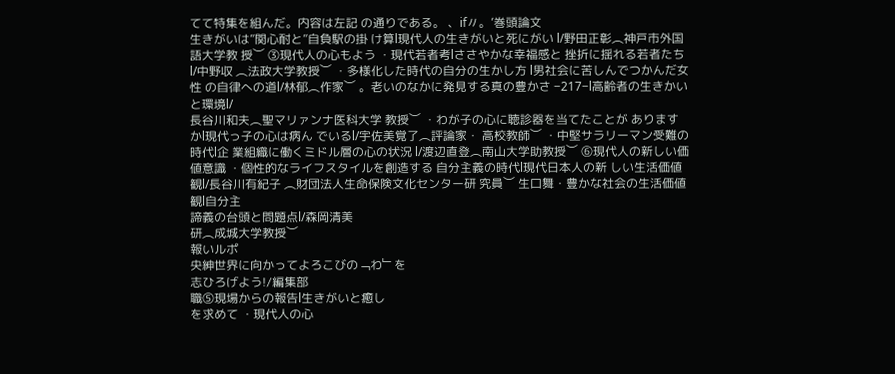てて特集を組んだ。内容は左記 の通りである。 、if〃。’巻頭論文
生きがいは”関心耐と”自負駅の掛 け算l現代人の生きがいと死にがい l/野田正彰︵神戸市外国語大学教 授︶ ③現代人の心もよう ・現代若者考lささやかな幸福感と 挫折に揺れる若者たちl/中野収 ︵法政大学教授︶ ・多様化した時代の自分の生かし方 l男社会に苦しんでつかんだ女性 の自律への道l/林郁︵作家︶ 。老いのなかに発見する真の豊かさ −217−l高齢者の生きかいと環境l/
長谷川和夫︵聖マリァンナ医科大学 教授︶ ・わが子の心に聴診器を当てたことが ありますかl現代っ子の心は病ん でいるl/宇佐美覚了︵評論家・ 高校教師︶ ・中堅サラリーマン受難の時代l企 業組織に働くミドル層の心の状況 l/渡辺直登︵南山大学助教授︶ ⑥現代人の新しい価値意識 ・個性的なライフスタイルを創造する 自分主義の時代l現代日本人の新 しい生活価値観l/長谷川有紀子 ︵財団法人生命保険文化センター研 究員︶ 生口舞・豊かな社会の生活価値観l自分主
諦義の台頭と問題点l/森岡清美
研︵成城大学教授︶
報いルポ
央紳世界に向かってよろこびの﹁わ﹂を
志ひろげよう!/編集部
職⑤現場からの報告l生きがいと癒し
を求めて ・現代人の心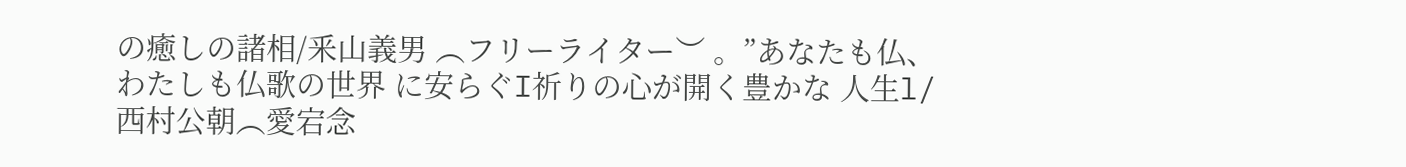の癒しの諸相/釆山義男 ︵フリーライター︶ 。”あなたも仏、わたしも仏歌の世界 に安らぐI祈りの心が開く豊かな 人生l/西村公朝︵愛宕念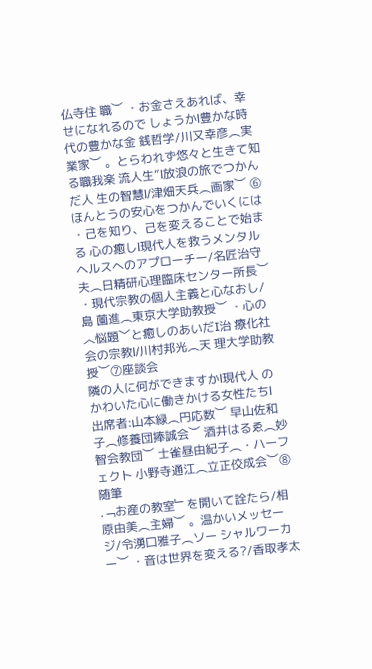仏寺住 職︶ ・お金さえあれば、幸せになれるので しょうかl豊かな時代の豊かな金 銭哲学/川又幸彦︵実業家︶ 。とらわれず悠々と生きて知る職我楽 流人生”l放浪の旅でつかんだ人 生の智慧l/津畑天兵︵画家︶ ⑥ほんとうの安心をつかんでいくには ・己を知り、己を変えることで始まる 心の癒しl現代人を救うメンタル ヘルスへのアプローチー/名匠治守 夫︵日精研心理臨床センター所長︶ ・現代宗教の個人主義と心なおし/島 薗進︵東京大学助教授︶ ・心の︿悩題﹀と癒しのあいだI治 療化社会の宗教l/川村邦光︵天 理大学助教授︶⑦座談会
隣の人に何ができますかl現代人 のかわいた心に働きかける女性たちl 出席者:山本緑︵円応数︶ 早山佐和子︵修養団捧誠会︶ 酒井はるゑ︵妙智会教団︶ 士雀昼由紀子︵・ハーフェクト 小野寺通江︵立正佼成会︶⑧随筆
.﹁お産の教室﹂を開いて詮たら/相 原由美︵主婦︶ 。温かいメッセージ/令湧口雅子︵ソー シャルワーカー︶ ・音は世界を変える?/香取孝太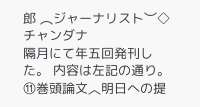郎 ︵ジャーナリスト︶◇チャンダナ
隔月にて年五回発刊した。 内容は左記の通り。 ⑪巻頭論文︿明日への提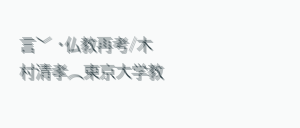言﹀ ・仏教再考/木村清孝︵東京大学教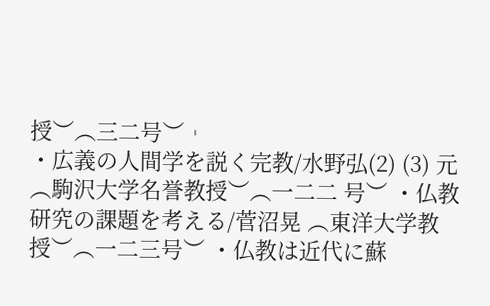授︶︵三二号︶︲
・広義の人間学を説く完教/水野弘(2) (3) 元︵駒沢大学名誉教授︶︵一二二 号︶ ・仏教研究の課題を考える/菅沼晃 ︵東洋大学教授︶︵一二三号︶ ・仏教は近代に蘇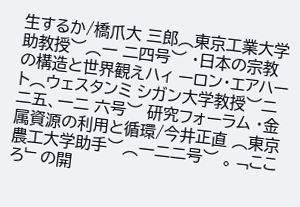生するか/橋爪大 三郎︵東京工業大学助教授︶︵一 二四号︶ ・日本の宗教の構造と世界観えハィ ーロン・エアハート︵ウェスタンミ シガン大学教授︶二二五、一二 六号︶ 研究フォーラム ・金属資源の利用と循環/今井正直 ︵東京農工大学助手︶︵一二二号︶ 。﹁こころ﹂の開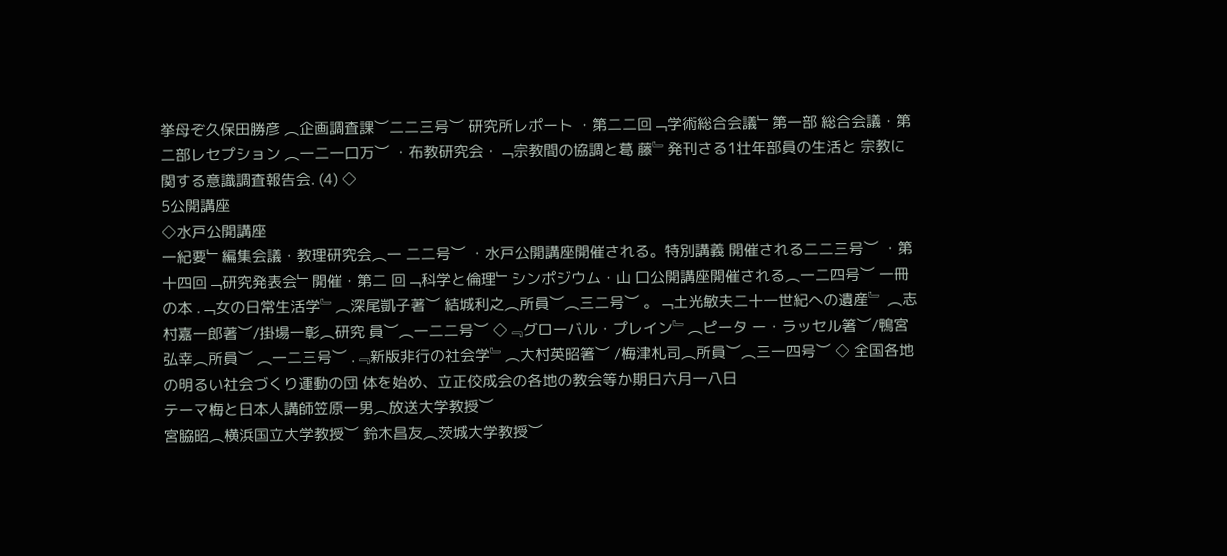挙母ぞ久保田勝彦 ︵企画調査課︶二二三号︶ 研究所レポート ・第二二回﹁学術総合会議﹂第一部 総合会議・第二部レセプション ︵一二一口万︶ ・布教研究会・﹁宗教間の協調と葛 藤﹄発刊さる1壮年部員の生活と 宗教に関する意識調査報告会. (4) ◇
5公開講座
◇水戸公開講座
一紀要﹂編集会議・教理研究会︵一 二二号︶ ・水戸公開講座開催される。特別講義 開催される二二三号︶ ・第十四回﹁研究発表会﹂開催・第二 回﹁科学と倫理﹂シンポジウム・山 口公開講座開催される︵一二四号︶ 一冊の本 .﹁女の日常生活学﹄︵深尾凱子著︶ 結城利之︵所員︶︵三二号︶ 。﹁土光敏夫二十一世紀への遺産﹄ ︵志村嘉一郎著︶/掛場一彰︵研究 員︶︵一二二号︶ ◇﹃グローバル・プレイン﹄︵ピータ ー・ラッセル箸︶/鴨宮弘幸︵所員︶ ︵一二三号︶ .﹃新版非行の社会学﹄︵大村英昭箸︶ /梅津札司︵所員︶︵三一四号︶ ◇ 全国各地の明るい社会づくり運動の団 体を始め、立正佼成会の各地の教会等か期日六月一八日
テーマ梅と日本人講師笠原一男︵放送大学教授︶
宮脇昭︵横浜国立大学教授︶ 鈴木昌友︵茨城大学教授︶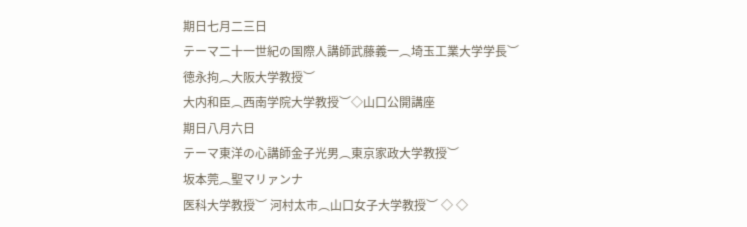期日七月二三日
テーマ二十一世紀の国際人講師武藤義一︵埼玉工業大学学長︶
徳永拘︵大阪大学教授︶
大内和臣︵西南学院大学教授︶◇山口公開講座
期日八月六日
テーマ東洋の心講師金子光男︵東京家政大学教授︶
坂本莞︵聖マリァンナ
医科大学教授︶ 河村太市︵山口女子大学教授︶ ◇ ◇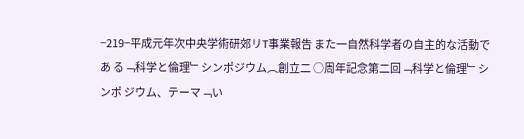−219−平成元年次中央学術研郊リT事業報告 また一自然科学者の自主的な活動であ る﹁科学と倫理﹂シンポジウム︵創立二 ○周年記念第二回﹁科学と倫理﹂シンポ ジウム、テーマ﹁い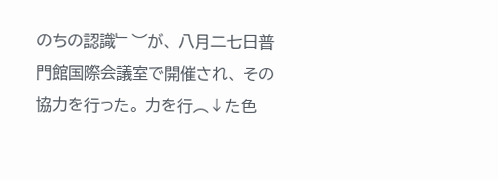のちの認識﹂︶が、 八月二七日普門館国際会議室で開催され、 その協力を行った。 力を行︵↓た色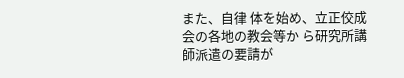また、自律 体を始め、立正佼成会の各地の教会等か ら研究所講師派遣の要請が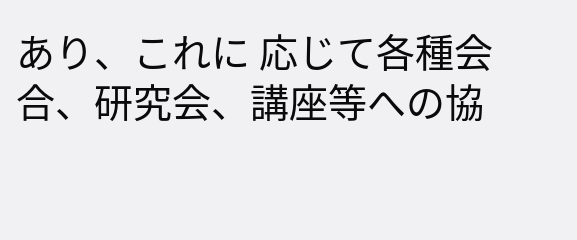あり、これに 応じて各種会合、研究会、講座等への協